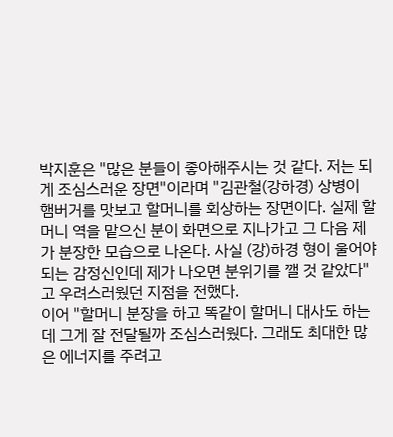박지훈은 "많은 분들이 좋아해주시는 것 같다. 저는 되게 조심스러운 장면"이라며 "김관철(강하경) 상병이 햄버거를 맛보고 할머니를 회상하는 장면이다. 실제 할머니 역을 맡으신 분이 화면으로 지나가고 그 다음 제가 분장한 모습으로 나온다. 사실 (강)하경 형이 울어야 되는 감정신인데 제가 나오면 분위기를 깰 것 같았다"고 우려스러웠던 지점을 전했다.
이어 "할머니 분장을 하고 똑같이 할머니 대사도 하는데 그게 잘 전달될까 조심스러웠다. 그래도 최대한 많은 에너지를 주려고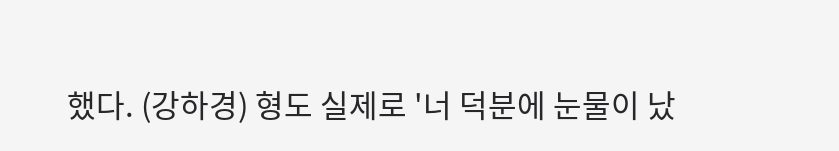했다. (강하경) 형도 실제로 '너 덕분에 눈물이 났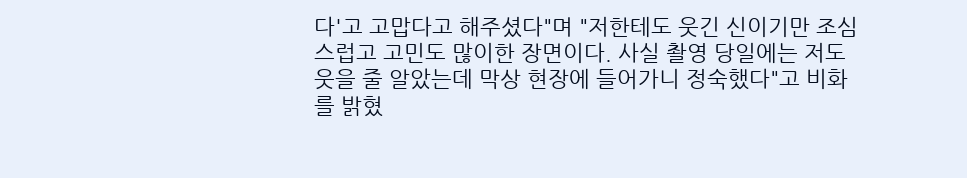다'고 고맙다고 해주셨다"며 "저한테도 웃긴 신이기만 조심스럽고 고민도 많이한 장면이다. 사실 촬영 당일에는 저도 웃을 줄 알았는데 막상 현장에 들어가니 정숙했다"고 비화를 밝혔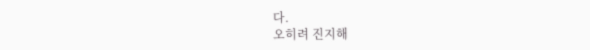다.
오히려 진지해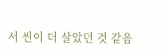서 씬이 더 살았던 것 같음